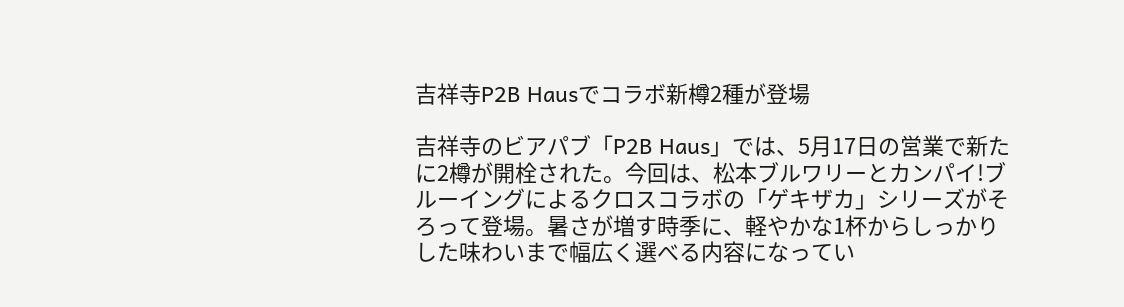吉祥寺P2B Hausでコラボ新樽2種が登場

吉祥寺のビアパブ「P2B Haus」では、5月17日の営業で新たに2樽が開栓された。今回は、松本ブルワリーとカンパイ!ブルーイングによるクロスコラボの「ゲキザカ」シリーズがそろって登場。暑さが増す時季に、軽やかな1杯からしっかりした味わいまで幅広く選べる内容になってい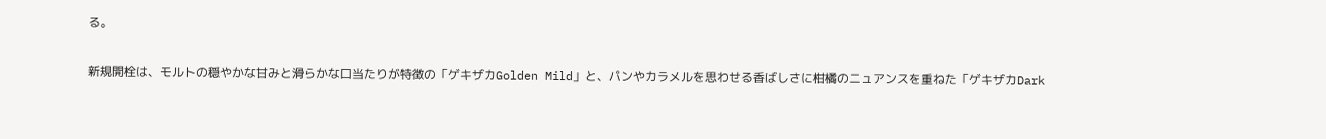る。

新規開栓は、モルトの穏やかな甘みと滑らかな口当たりが特徴の「ゲキザカGolden Mild」と、パンやカラメルを思わせる香ばしさに柑橘のニュアンスを重ねた「ゲキザカDark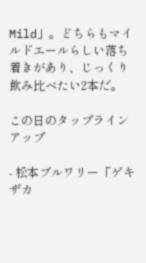Mild」。どちらもマイルドエールらしい落ち着きがあり、じっくり飲み比べたい2本だ。

この日のタップラインアップ

- 松本ブルワリー「ゲキザカ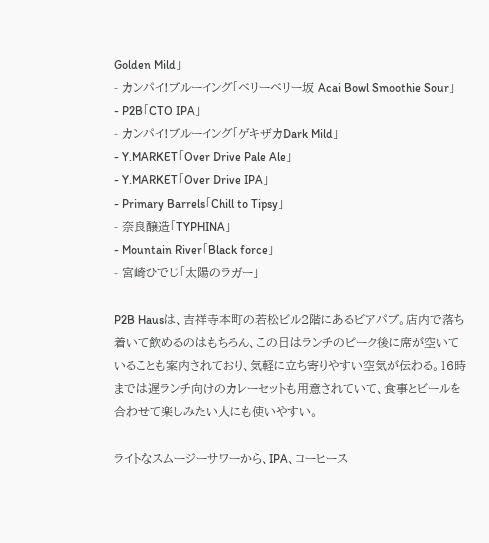Golden Mild」
- カンパイ!ブルーイング「ベリーベリー坂 Acai Bowl Smoothie Sour」
- P2B「CTO IPA」
- カンパイ!ブルーイング「ゲキザカDark Mild」
- Y.MARKET「Over Drive Pale Ale」
- Y.MARKET「Over Drive IPA」
- Primary Barrels「Chill to Tipsy」
- 奈良醸造「TYPHINA」
- Mountain River「Black force」
- 宮崎ひでじ「太陽のラガー」

P2B Hausは、吉祥寺本町の若松ビル2階にあるビアパブ。店内で落ち着いて飲めるのはもちろん、この日はランチのピーク後に席が空いていることも案内されており、気軽に立ち寄りやすい空気が伝わる。16時までは遅ランチ向けのカレーセットも用意されていて、食事とビールを合わせて楽しみたい人にも使いやすい。

ライトなスムージーサワーから、IPA、コーヒース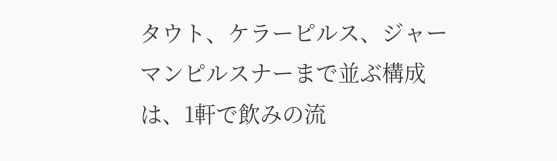タウト、ケラーピルス、ジャーマンピルスナーまで並ぶ構成は、1軒で飲みの流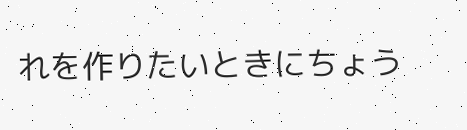れを作りたいときにちょう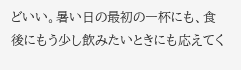どいい。暑い日の最初の一杯にも、食後にもう少し飲みたいときにも応えてく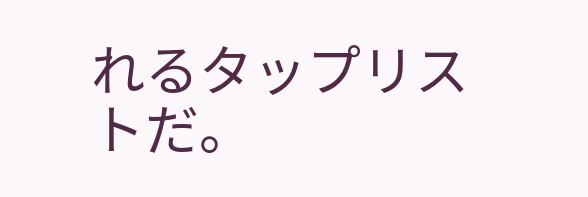れるタップリストだ。